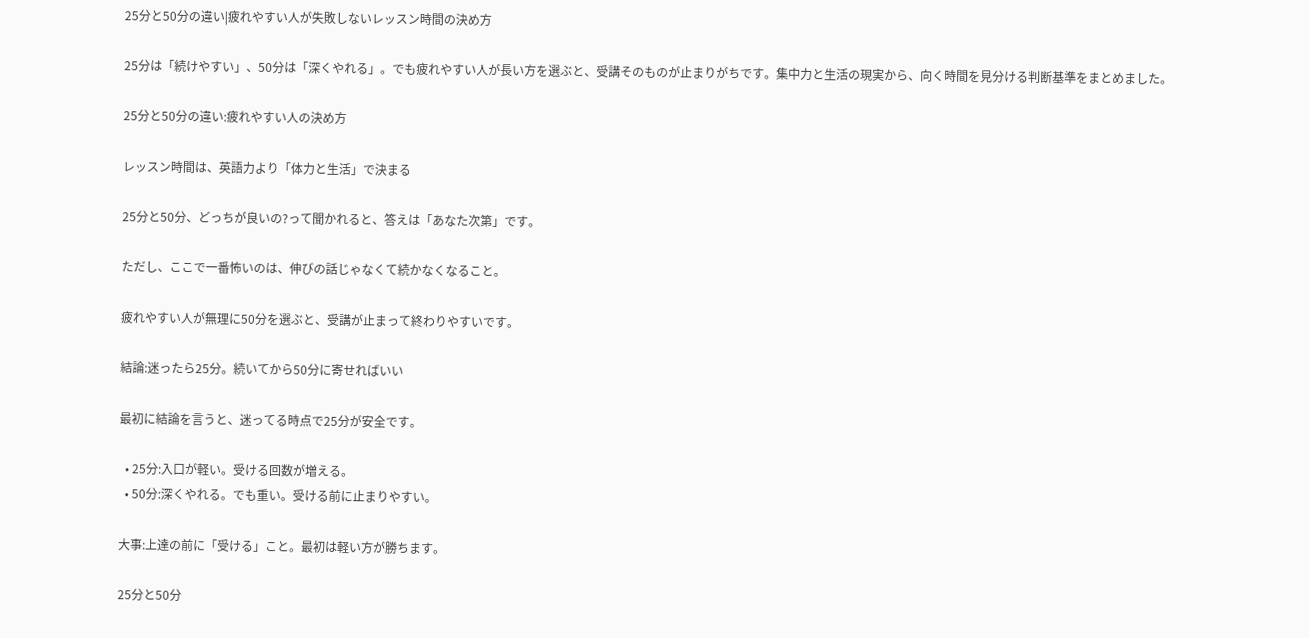25分と50分の違い|疲れやすい人が失敗しないレッスン時間の決め方

25分は「続けやすい」、50分は「深くやれる」。でも疲れやすい人が長い方を選ぶと、受講そのものが止まりがちです。集中力と生活の現実から、向く時間を見分ける判断基準をまとめました。

25分と50分の違い:疲れやすい人の決め方

レッスン時間は、英語力より「体力と生活」で決まる

25分と50分、どっちが良いの?って聞かれると、答えは「あなた次第」です。

ただし、ここで一番怖いのは、伸びの話じゃなくて続かなくなること。

疲れやすい人が無理に50分を選ぶと、受講が止まって終わりやすいです。

結論:迷ったら25分。続いてから50分に寄せればいい

最初に結論を言うと、迷ってる時点で25分が安全です。

  • 25分:入口が軽い。受ける回数が増える。
  • 50分:深くやれる。でも重い。受ける前に止まりやすい。

大事:上達の前に「受ける」こと。最初は軽い方が勝ちます。

25分と50分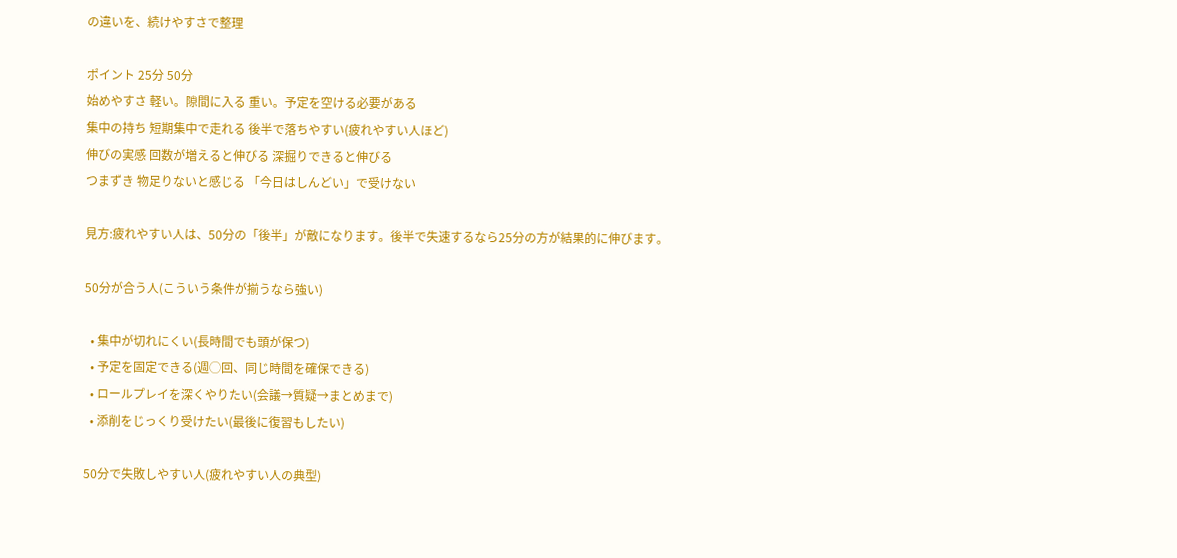の違いを、続けやすさで整理

ポイント 25分 50分
始めやすさ 軽い。隙間に入る 重い。予定を空ける必要がある
集中の持ち 短期集中で走れる 後半で落ちやすい(疲れやすい人ほど)
伸びの実感 回数が増えると伸びる 深掘りできると伸びる
つまずき 物足りないと感じる 「今日はしんどい」で受けない

見方:疲れやすい人は、50分の「後半」が敵になります。後半で失速するなら25分の方が結果的に伸びます。

50分が合う人(こういう条件が揃うなら強い)

  • 集中が切れにくい(長時間でも頭が保つ)
  • 予定を固定できる(週◯回、同じ時間を確保できる)
  • ロールプレイを深くやりたい(会議→質疑→まとめまで)
  • 添削をじっくり受けたい(最後に復習もしたい)

50分で失敗しやすい人(疲れやすい人の典型)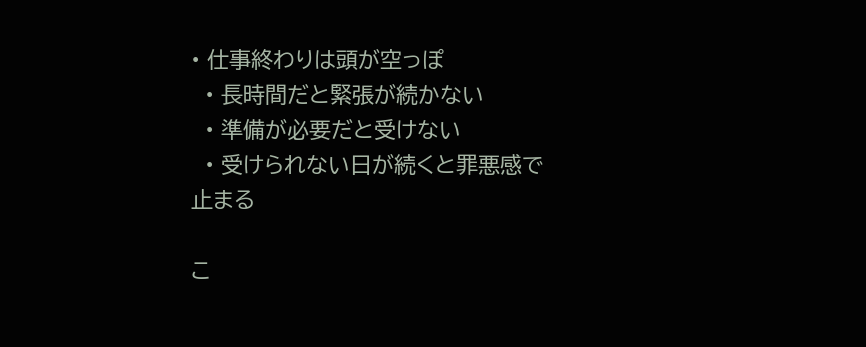• 仕事終わりは頭が空っぽ
  • 長時間だと緊張が続かない
  • 準備が必要だと受けない
  • 受けられない日が続くと罪悪感で止まる

こ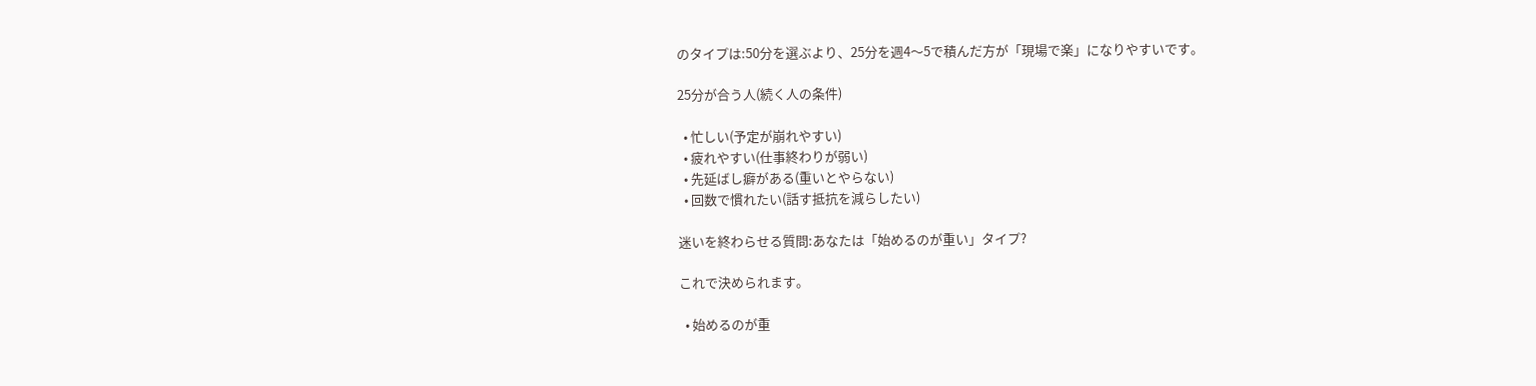のタイプは:50分を選ぶより、25分を週4〜5で積んだ方が「現場で楽」になりやすいです。

25分が合う人(続く人の条件)

  • 忙しい(予定が崩れやすい)
  • 疲れやすい(仕事終わりが弱い)
  • 先延ばし癖がある(重いとやらない)
  • 回数で慣れたい(話す抵抗を減らしたい)

迷いを終わらせる質問:あなたは「始めるのが重い」タイプ?

これで決められます。

  • 始めるのが重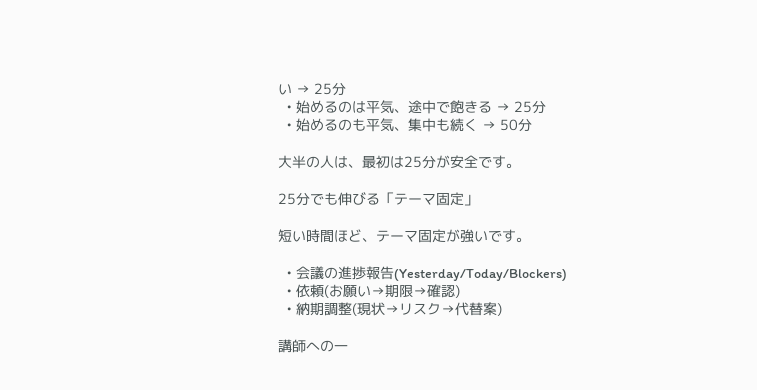い → 25分
  • 始めるのは平気、途中で飽きる → 25分
  • 始めるのも平気、集中も続く → 50分

大半の人は、最初は25分が安全です。

25分でも伸びる「テーマ固定」

短い時間ほど、テーマ固定が強いです。

  • 会議の進捗報告(Yesterday/Today/Blockers)
  • 依頼(お願い→期限→確認)
  • 納期調整(現状→リスク→代替案)

講師への一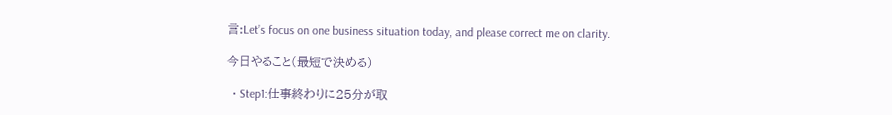言:Let’s focus on one business situation today, and please correct me on clarity.

今日やること(最短で決める)

  • Step1:仕事終わりに25分が取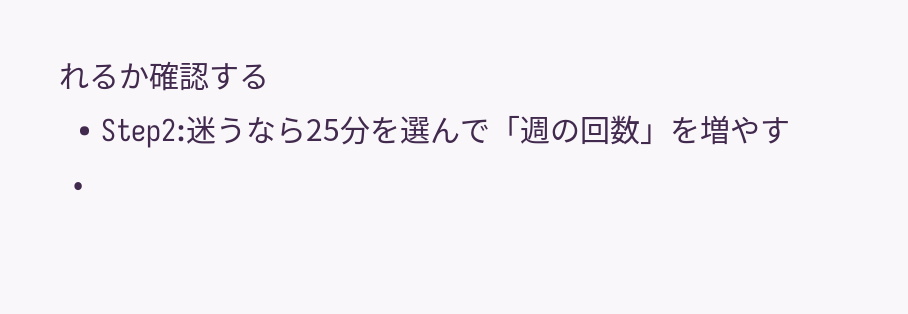れるか確認する
  • Step2:迷うなら25分を選んで「週の回数」を増やす
  •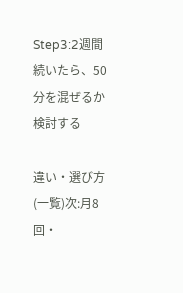Step3:2週間続いたら、50分を混ぜるか検討する

違い・選び方(一覧)次:月8回・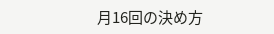月16回の決め方